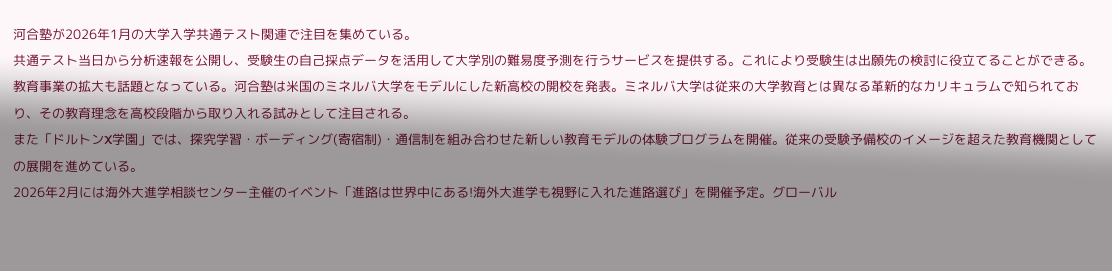河合塾が2026年1月の大学入学共通テスト関連で注目を集めている。
共通テスト当日から分析速報を公開し、受験生の自己採点データを活用して大学別の難易度予測を行うサービスを提供する。これにより受験生は出願先の検討に役立てることができる。
教育事業の拡大も話題となっている。河合塾は米国のミネルバ大学をモデルにした新高校の開校を発表。ミネルバ大学は従来の大学教育とは異なる革新的なカリキュラムで知られており、その教育理念を高校段階から取り入れる試みとして注目される。
また「ドルトンX学園」では、探究学習・ボーディング(寄宿制)・通信制を組み合わせた新しい教育モデルの体験プログラムを開催。従来の受験予備校のイメージを超えた教育機関としての展開を進めている。
2026年2月には海外大進学相談センター主催のイベント「進路は世界中にある!海外大進学も視野に入れた進路選び」を開催予定。グローバル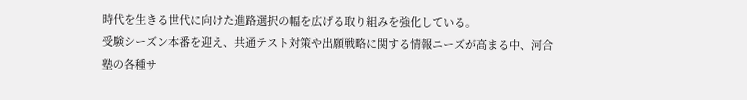時代を生きる世代に向けた進路選択の幅を広げる取り組みを強化している。
受験シーズン本番を迎え、共通テスト対策や出願戦略に関する情報ニーズが高まる中、河合塾の各種サ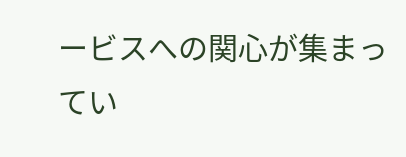ービスへの関心が集まってい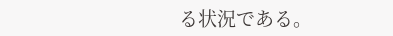る状況である。